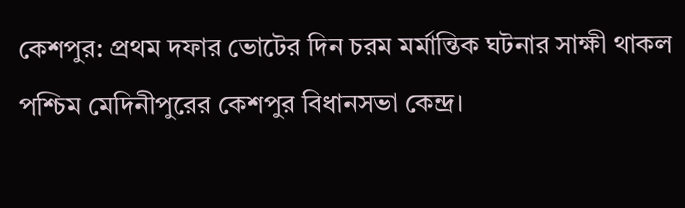কেশপুর: প্রথম দফার ভোটের দিন চরম মর্মান্তিক ঘটনার সাক্ষী থাকল পশ্চিম মেদিনীপুরের কেশপুর বিধানসভা কেন্দ্র।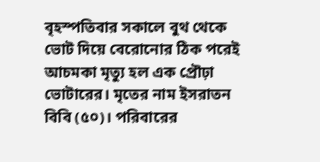বৃহস্পতিবার সকালে বুথ থেকে ভোট দিয়ে বেরোনোর ঠিক পরেই আচমকা মৃত্যু হল এক প্রৌঢ়া ভোটারের। মৃতের নাম ইসরাতন বিবি (৫০)। পরিবারের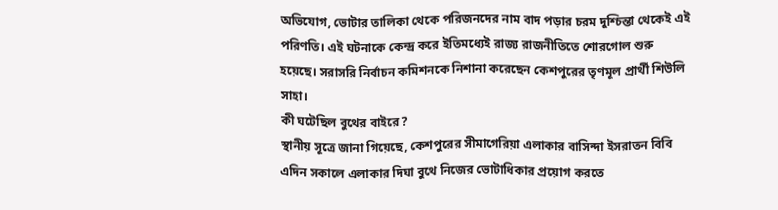অভিযোগ, ভোটার তালিকা থেকে পরিজনদের নাম বাদ পড়ার চরম দুশ্চিন্তা থেকেই এই পরিণতি। এই ঘটনাকে কেন্দ্র করে ইতিমধ্যেই রাজ্য রাজনীতিতে শোরগোল শুরু হয়েছে। সরাসরি নির্বাচন কমিশনকে নিশানা করেছেন কেশপুরের তৃণমূল প্রার্থী শিউলি সাহা।
কী ঘটেছিল বুথের বাইরে?
স্থানীয় সূত্রে জানা গিয়েছে, কেশপুরের সীমাগেরিয়া এলাকার বাসিন্দা ইসরাতন বিবি এদিন সকালে এলাকার দিঘা বুথে নিজের ভোটাধিকার প্রয়োগ করতে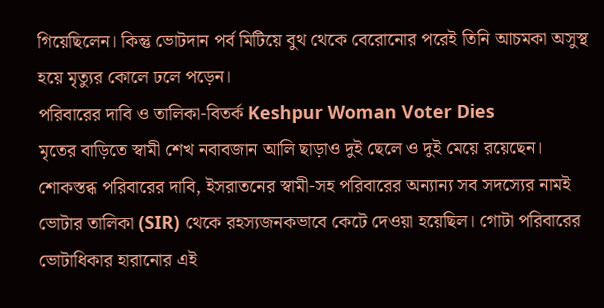গিয়েছিলেন। কিন্তু ভোটদান পর্ব মিটিয়ে বুথ থেকে বেরোনোর পরেই তিনি আচমকা অসুস্থ হয়ে মৃত্যুর কোলে ঢলে পড়েন।
পরিবারের দাবি ও তালিকা-বিতর্ক Keshpur Woman Voter Dies
মৃতের বাড়িতে স্বামী শেখ নবাবজান আলি ছাড়াও দুই ছেলে ও দুই মেয়ে রয়েছেন। শোকস্তব্ধ পরিবারের দাবি, ইসরাতনের স্বামী-সহ পরিবারের অন্যান্য সব সদস্যের নামই ভোটার তালিকা (SIR) থেকে রহস্যজনকভাবে কেটে দেওয়া হয়েছিল। গোটা পরিবারের ভোটাধিকার হারানোর এই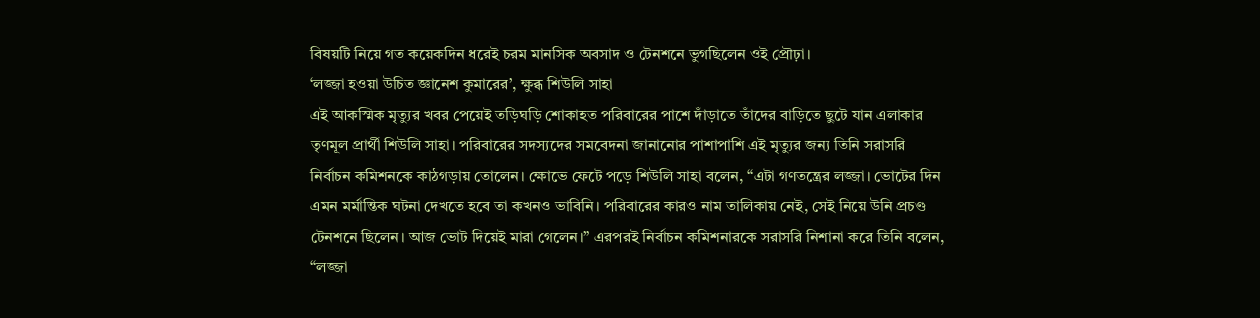বিষয়টি নিয়ে গত কয়েকদিন ধরেই চরম মানসিক অবসাদ ও টেনশনে ভুগছিলেন ওই প্রৌঢ়া।
‘লজ্জা হওয়া উচিত জ্ঞানেশ কুমারের’, ক্ষুব্ধ শিউলি সাহা
এই আকস্মিক মৃত্যুর খবর পেয়েই তড়িঘড়ি শোকাহত পরিবারের পাশে দাঁড়াতে তাঁদের বাড়িতে ছুটে যান এলাকার তৃণমূল প্রার্থী শিউলি সাহা। পরিবারের সদস্যদের সমবেদনা জানানোর পাশাপাশি এই মৃত্যুর জন্য তিনি সরাসরি নির্বাচন কমিশনকে কাঠগড়ায় তোলেন। ক্ষোভে ফেটে পড়ে শিউলি সাহা বলেন, “এটা গণতন্ত্রের লজ্জা। ভোটের দিন এমন মর্মান্তিক ঘটনা দেখতে হবে তা কখনও ভাবিনি। পরিবারের কারও নাম তালিকায় নেই, সেই নিয়ে উনি প্রচণ্ড টেনশনে ছিলেন। আজ ভোট দিয়েই মারা গেলেন।” এরপরই নির্বাচন কমিশনারকে সরাসরি নিশানা করে তিনি বলেন, “লজ্জা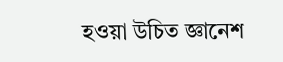হওয়া উচিত জ্ঞানেশ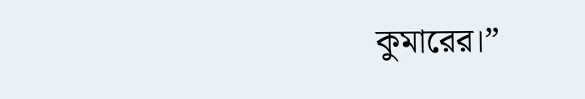কুমারের।”